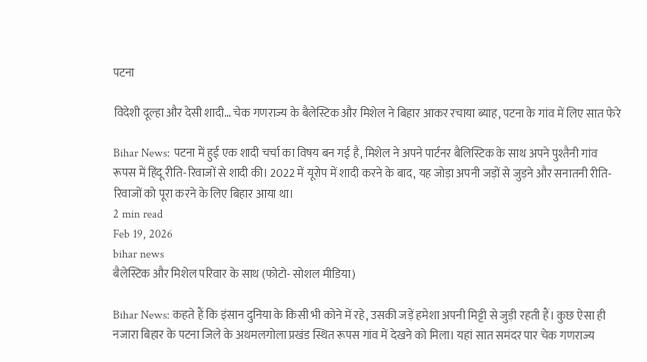पटना

विदेशी दूल्हा और देसी शादी… चेक गणराज्य के बैलेस्टिक और मिशेल ने बिहार आकर रचाया ब्याह, पटना के गांव में लिए सात फेरे

Bihar News: पटना में हुई एक शादी चर्चा का विषय बन गई है, मिशेल ने अपने पार्टनर बैलिस्टिक के साथ अपने पुश्तैनी गांव रूपस में हिंदू रीति-रिवाजों से शादी की। 2022 में यूरोप में शादी करने के बाद, यह जोड़ा अपनी जड़ों से जुड़ने और सनातनी रीति-रिवाजों को पूरा करने के लिए बिहार आया था।
2 min read
Feb 19, 2026
bihar news
बैलेस्टिक और मिशेल परिवार के साथ (फोटो- सोशल मीडिया)

Bihar News: कहते हैं कि इंसान दुनिया के किसी भी कोने में रहे, उसकी जड़ें हमेशा अपनी मिट्टी से जुड़ी रहती हैं। कुछ ऐसा ही नजारा बिहार के पटना जिले के अथमलगोला प्रखंड स्थित रूपस गांव में देखने को मिला। यहां सात समंदर पार चेक गणराज्य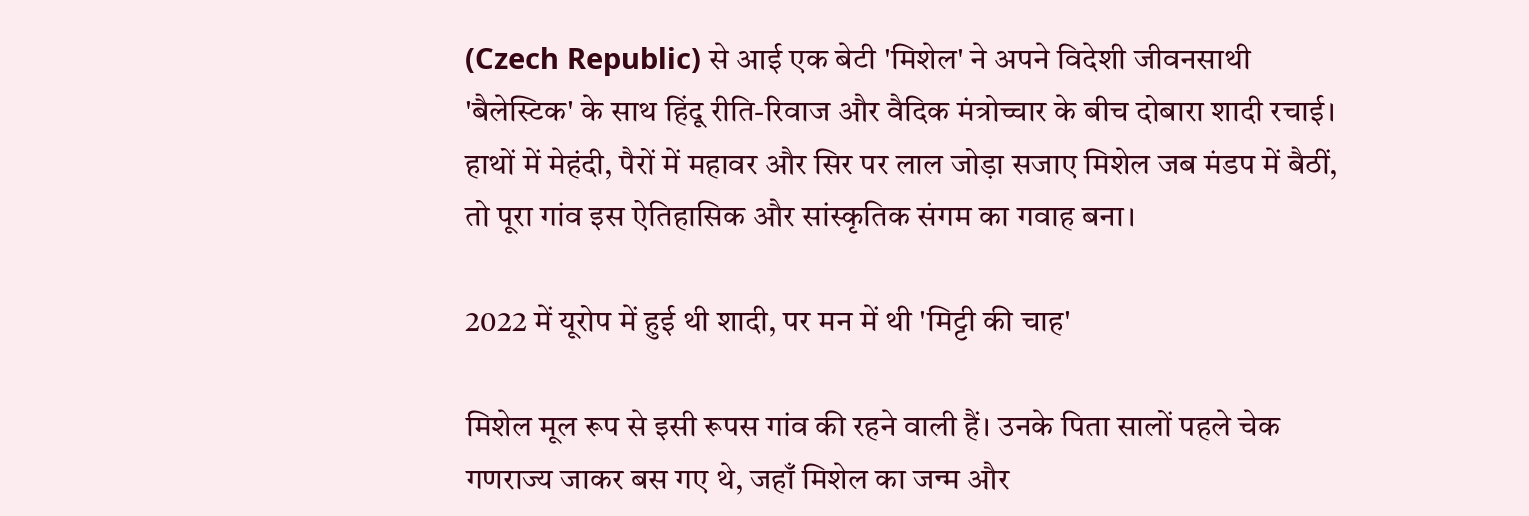(Czech Republic) से आई एक बेटी 'मिशेल' ने अपने विदेशी जीवनसाथी 'बैलेस्टिक' के साथ हिंदू रीति-रिवाज और वैदिक मंत्रोच्चार के बीच दोबारा शादी रचाई। हाथों में मेहंदी, पैरों में महावर और सिर पर लाल जोड़ा सजाए मिशेल जब मंडप में बैठीं, तो पूरा गांव इस ऐतिहासिक और सांस्कृतिक संगम का गवाह बना।

2022 में यूरोप में हुई थी शादी, पर मन में थी 'मिट्टी की चाह'

मिशेल मूल रूप से इसी रूपस गांव की रहने वाली हैं। उनके पिता सालों पहले चेक गणराज्य जाकर बस गए थे, जहाँ मिशेल का जन्म और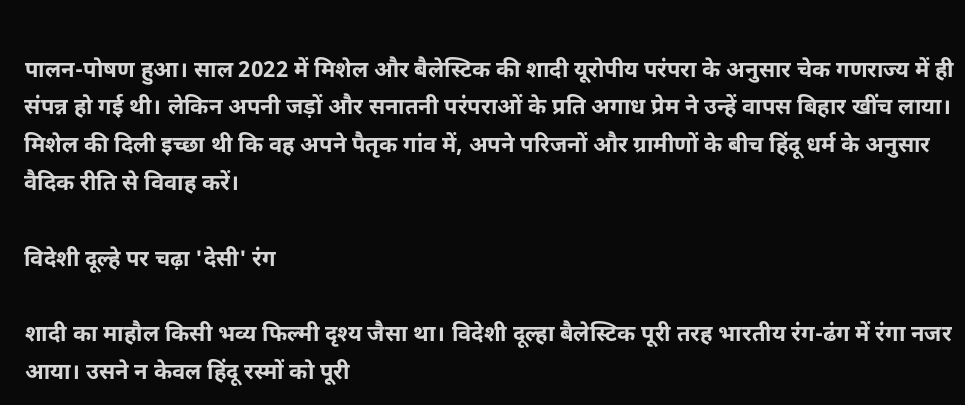पालन-पोषण हुआ। साल 2022 में मिशेल और बैलेस्टिक की शादी यूरोपीय परंपरा के अनुसार चेक गणराज्य में ही संपन्न हो गई थी। लेकिन अपनी जड़ों और सनातनी परंपराओं के प्रति अगाध प्रेम ने उन्हें वापस बिहार खींच लाया। मिशेल की दिली इच्छा थी कि वह अपने पैतृक गांव में, अपने परिजनों और ग्रामीणों के बीच हिंदू धर्म के अनुसार वैदिक रीति से विवाह करें।

विदेशी दूल्हे पर चढ़ा 'देसी' रंग

शादी का माहौल किसी भव्य फिल्मी दृश्य जैसा था। विदेशी दूल्हा बैलेस्टिक पूरी तरह भारतीय रंग-ढंग में रंगा नजर आया। उसने न केवल हिंदू रस्मों को पूरी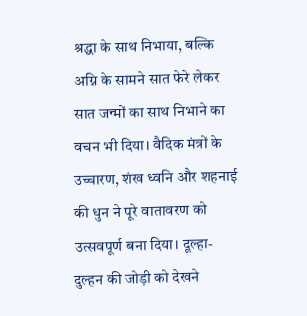श्रद्धा के साथ निभाया, बल्कि अग्नि के सामने सात फेरे लेकर सात जन्मों का साथ निभाने का वचन भी दिया। वैदिक मंत्रों के उच्चारण, शंख ध्वनि और शहनाई की धुन ने पूरे वातावरण को उत्सवपूर्ण बना दिया। दूल्हा-दुल्हन की जोड़ी को देखने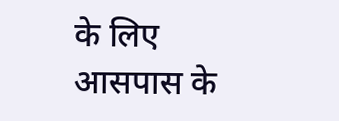के लिए आसपास के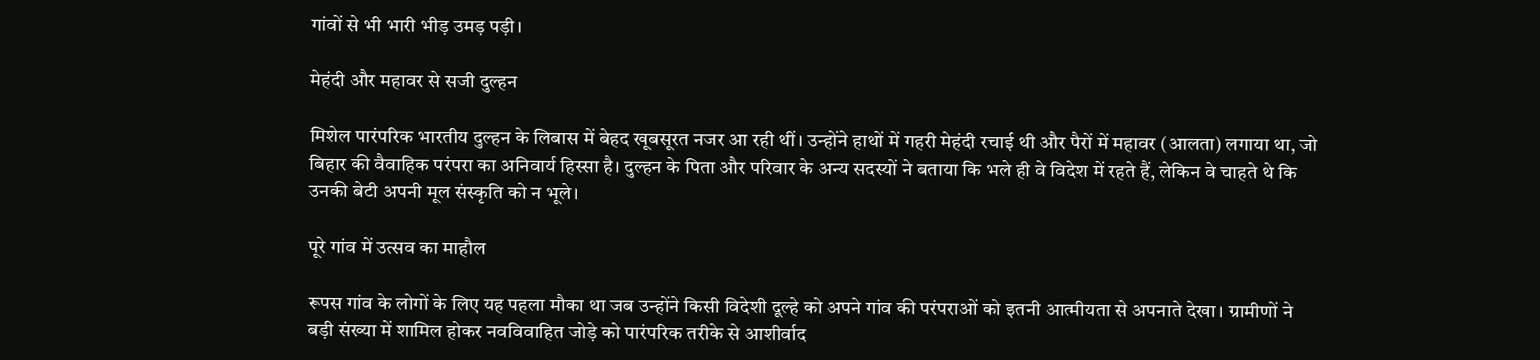गांवों से भी भारी भीड़ उमड़ पड़ी।

मेहंदी और महावर से सजी दुल्हन

मिशेल पारंपरिक भारतीय दुल्हन के लिबास में बेहद खूबसूरत नजर आ रही थीं। उन्होंने हाथों में गहरी मेहंदी रचाई थी और पैरों में महावर (आलता) लगाया था, जो बिहार की वैवाहिक परंपरा का अनिवार्य हिस्सा है। दुल्हन के पिता और परिवार के अन्य सदस्यों ने बताया कि भले ही वे विदेश में रहते हैं, लेकिन वे चाहते थे कि उनकी बेटी अपनी मूल संस्कृति को न भूले।

पूरे गांव में उत्सव का माहौल

रूपस गांव के लोगों के लिए यह पहला मौका था जब उन्होंने किसी विदेशी दूल्हे को अपने गांव की परंपराओं को इतनी आत्मीयता से अपनाते देखा। ग्रामीणों ने बड़ी संख्या में शामिल होकर नवविवाहित जोड़े को पारंपरिक तरीके से आशीर्वाद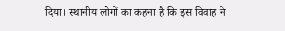दिया। स्थानीय लोगों का कहना है कि इस विवाह ने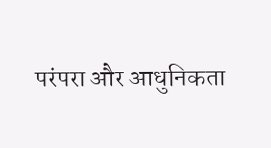परंपरा और आधुनिकता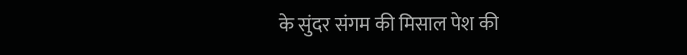के सुंदर संगम की मिसाल पेश की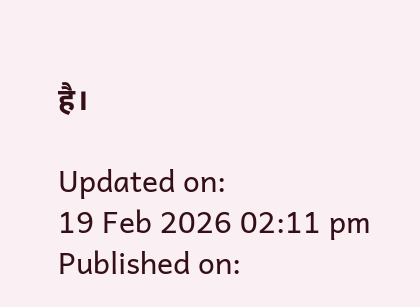है।

Updated on:
19 Feb 2026 02:11 pm
Published on: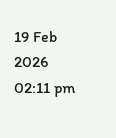19 Feb 2026 02:11 pm